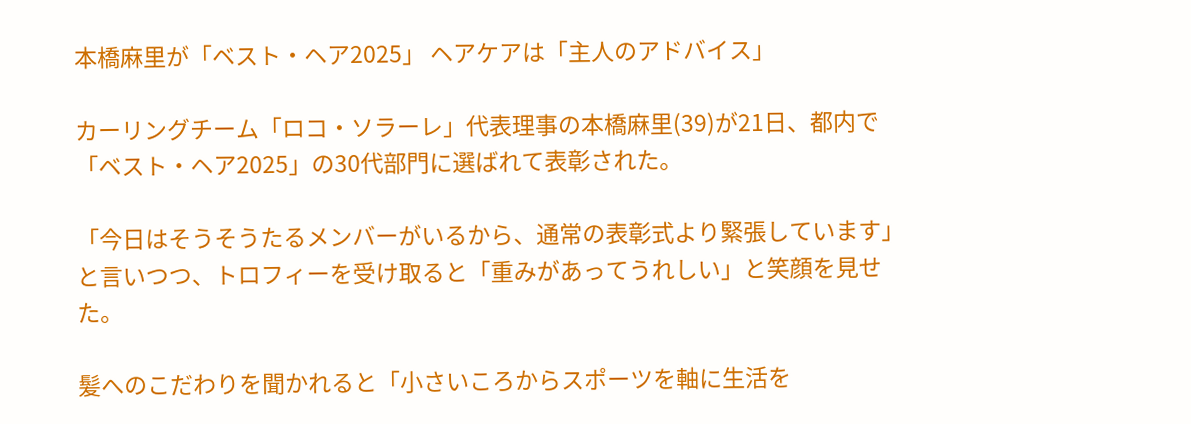本橋麻里が「ベスト・ヘア2025」 ヘアケアは「主人のアドバイス」

カーリングチーム「ロコ・ソラーレ」代表理事の本橋麻里(39)が21日、都内で「ベスト・ヘア2025」の30代部門に選ばれて表彰された。

「今日はそうそうたるメンバーがいるから、通常の表彰式より緊張しています」と言いつつ、トロフィーを受け取ると「重みがあってうれしい」と笑顔を見せた。

髪へのこだわりを聞かれると「小さいころからスポーツを軸に生活を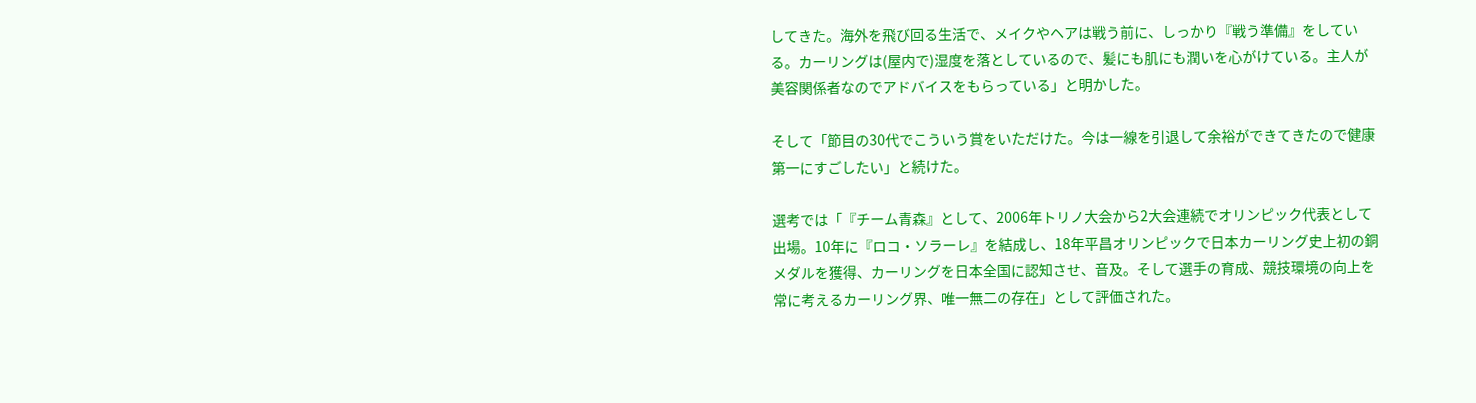してきた。海外を飛び回る生活で、メイクやヘアは戦う前に、しっかり『戦う準備』をしている。カーリングは(屋内で)湿度を落としているので、髪にも肌にも潤いを心がけている。主人が美容関係者なのでアドバイスをもらっている」と明かした。

そして「節目の30代でこういう賞をいただけた。今は一線を引退して余裕ができてきたので健康第一にすごしたい」と続けた。

選考では「『チーム青森』として、2006年トリノ大会から2大会連続でオリンピック代表として出場。10年に『ロコ・ソラーレ』を結成し、18年平昌オリンピックで日本カーリング史上初の銅メダルを獲得、カーリングを日本全国に認知させ、音及。そして選手の育成、競技環境の向上を常に考えるカーリング界、唯一無二の存在」として評価された。